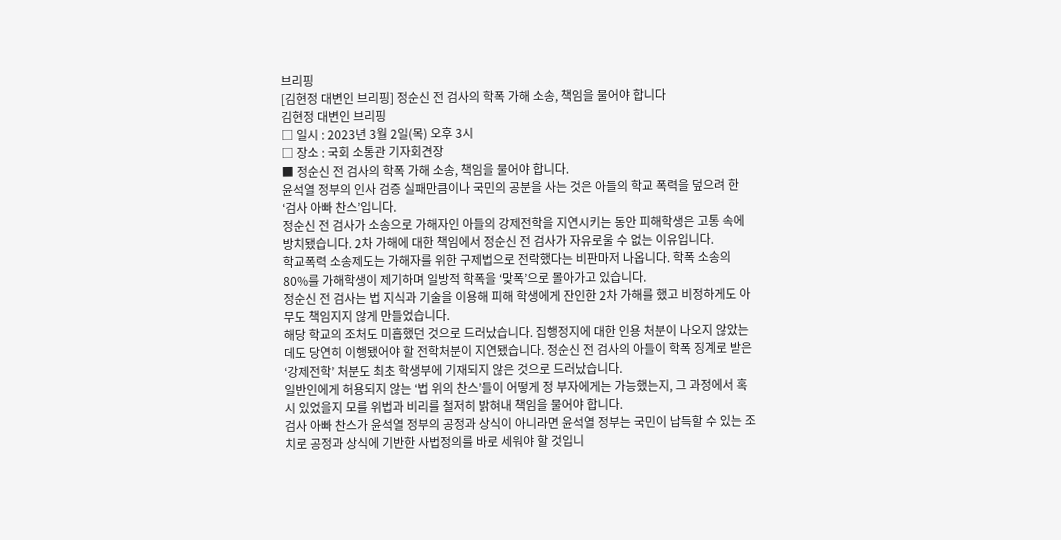브리핑
[김현정 대변인 브리핑] 정순신 전 검사의 학폭 가해 소송, 책임을 물어야 합니다
김현정 대변인 브리핑
□ 일시 : 2023년 3월 2일(목) 오후 3시
□ 장소 : 국회 소통관 기자회견장
■ 정순신 전 검사의 학폭 가해 소송, 책임을 물어야 합니다.
윤석열 정부의 인사 검증 실패만큼이나 국민의 공분을 사는 것은 아들의 학교 폭력을 덮으려 한 ‘검사 아빠 찬스’입니다.
정순신 전 검사가 소송으로 가해자인 아들의 강제전학을 지연시키는 동안 피해학생은 고통 속에 방치됐습니다. 2차 가해에 대한 책임에서 정순신 전 검사가 자유로울 수 없는 이유입니다.
학교폭력 소송제도는 가해자를 위한 구제법으로 전락했다는 비판마저 나옵니다. 학폭 소송의 80%를 가해학생이 제기하며 일방적 학폭을 ‘맞폭’으로 몰아가고 있습니다.
정순신 전 검사는 법 지식과 기술을 이용해 피해 학생에게 잔인한 2차 가해를 했고 비정하게도 아무도 책임지지 않게 만들었습니다.
해당 학교의 조처도 미흡했던 것으로 드러났습니다. 집행정지에 대한 인용 처분이 나오지 않았는데도 당연히 이행됐어야 할 전학처분이 지연됐습니다. 정순신 전 검사의 아들이 학폭 징계로 받은 ‘강제전학’ 처분도 최초 학생부에 기재되지 않은 것으로 드러났습니다.
일반인에게 허용되지 않는 ‘법 위의 찬스’들이 어떻게 정 부자에게는 가능했는지, 그 과정에서 혹시 있었을지 모를 위법과 비리를 철저히 밝혀내 책임을 물어야 합니다.
검사 아빠 찬스가 윤석열 정부의 공정과 상식이 아니라면 윤석열 정부는 국민이 납득할 수 있는 조치로 공정과 상식에 기반한 사법정의를 바로 세워야 할 것입니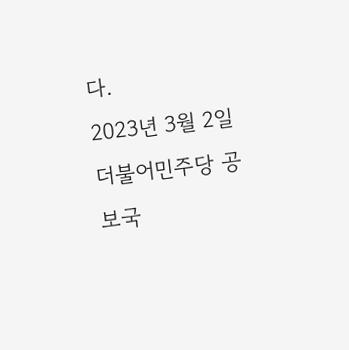다.
2023년 3월 2일
더불어민주당 공보국